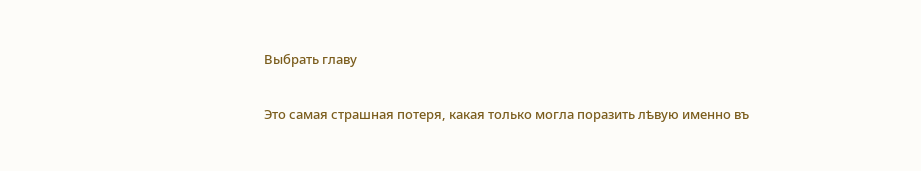Выбрать главу

Это самая страшная потеря, какая только могла поразить лѣвую именно въ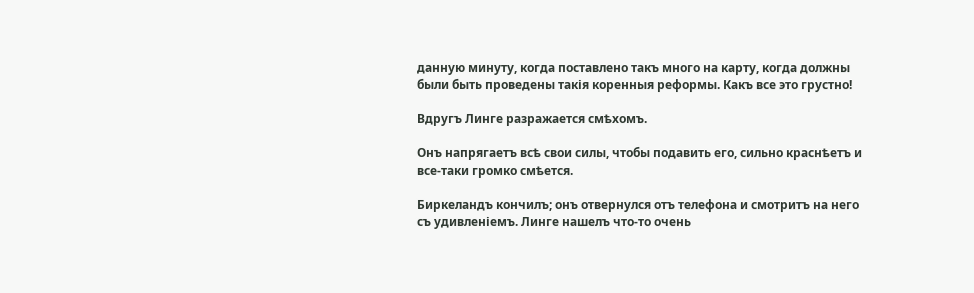данную минуту, когда поставлено такъ много на карту, когда должны были быть проведены такія коренныя реформы. Какъ все это грустно!

Вдругъ Линге разражается смѣхомъ.

Онъ напрягаетъ всѣ свои силы, чтобы подавить его, сильно краснѣетъ и все-таки громко смѣется.

Биркеландъ кончилъ; онъ отвернулся отъ телефона и смотритъ на него съ удивленіемъ. Линге нашелъ что-то очень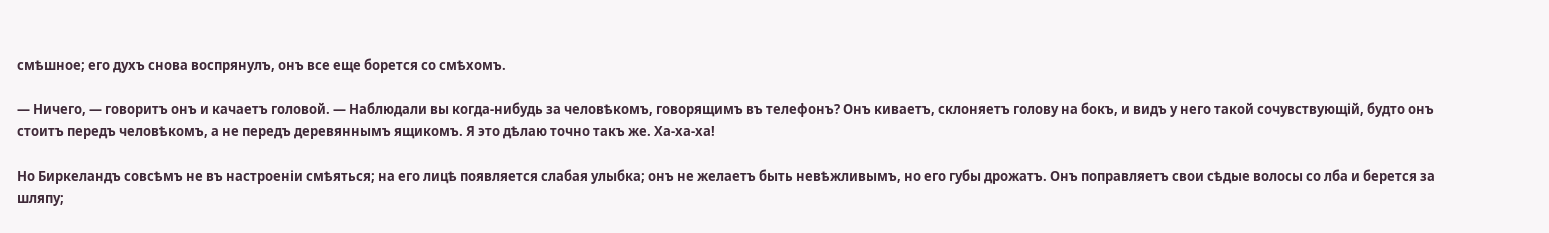смѣшное; его духъ снова воспрянулъ, онъ все еще борется со смѣхомъ.

— Ничего, — говоритъ онъ и качаетъ головой. — Наблюдали вы когда-нибудь за человѣкомъ, говорящимъ въ телефонъ? Онъ киваетъ, склоняетъ голову на бокъ, и видъ у него такой сочувствующій, будто онъ стоитъ передъ человѣкомъ, а не передъ деревяннымъ ящикомъ. Я это дѣлаю точно такъ же. Ха-ха-ха!

Но Биркеландъ совсѣмъ не въ настроеніи смѣяться; на его лицѣ появляется слабая улыбка; онъ не желаетъ быть невѣжливымъ, но его губы дрожатъ. Онъ поправляетъ свои сѣдые волосы со лба и берется за шляпу;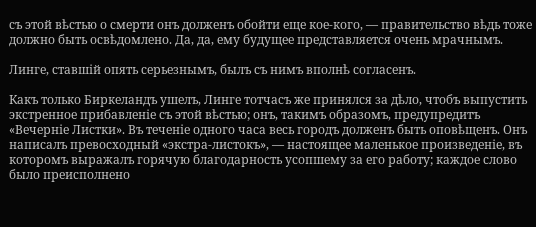съ этой вѣстью о смерти онъ долженъ обойти еще кое-кого, — правительство вѣдь тоже должно быть освѣдомлено. Да, да, ему будущее представляется очень мрачнымъ.

Линге, ставшій опять серьезнымъ, былъ съ нимъ вполнѣ согласенъ.

Какъ только Биркеландъ ушелъ, Линге тотчасъ же принялся за дѣло, чтобъ выпустить экстренное прибавленіе съ этой вѣстью; онъ, такимъ образомъ, предупредитъ «Вечерніе Листки». Въ теченіе одного часа весь городъ долженъ быть оповѣщенъ. Онъ написалъ превосходный «экстра-листокъ», — настоящее маленькое произведеніе, въ которомъ выражалъ горячую благодарность усопшему за его работу; каждое слово было преисполнено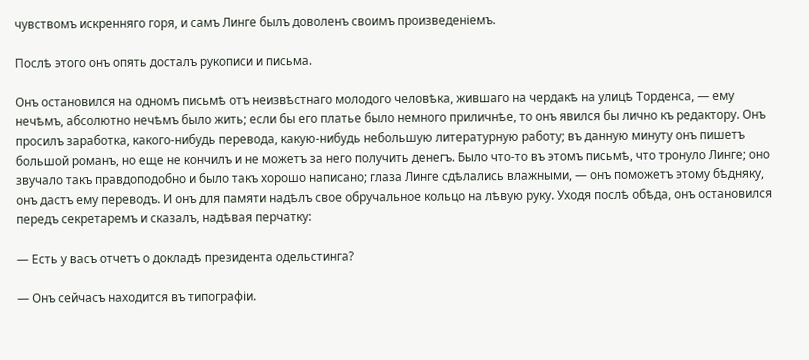чувствомъ искренняго горя, и самъ Линге былъ доволенъ своимъ произведеніемъ.

Послѣ этого онъ опять досталъ рукописи и письма.

Онъ остановился на одномъ письмѣ отъ неизвѣстнаго молодого человѣка, жившаго на чердакѣ на улицѣ Торденса, — ему нечѣмъ, абсолютно нечѣмъ было жить; если бы его платье было немного приличнѣе, то онъ явился бы лично къ редактору. Онъ просилъ заработка, какого-нибудь перевода, какую-нибудь небольшую литературную работу; въ данную минуту онъ пишетъ большой романъ, но еще не кончилъ и не можетъ за него получить денегъ. Было что-то въ этомъ письмѣ, что тронуло Линге; оно звучало такъ правдоподобно и было такъ хорошо написано; глаза Линге сдѣлались влажными, — онъ поможетъ этому бѣдняку, онъ дастъ ему переводъ. И онъ для памяти надѣлъ свое обручальное кольцо на лѣвую руку. Уходя послѣ обѣда, онъ остановился передъ секретаремъ и сказалъ, надѣвая перчатку:

— Есть у васъ отчетъ о докладѣ президента одельстинга?

— Онъ сейчасъ находится въ типографіи.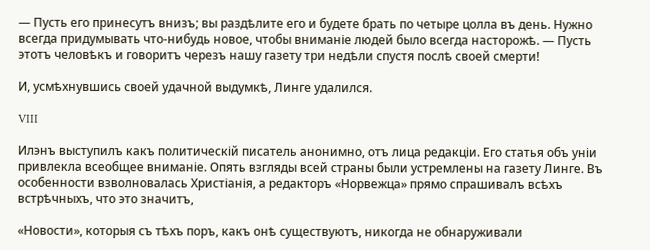— Пусть его принесутъ внизъ; вы раздѣлите его и будете брать по четыре цолла въ день. Нужно всегда придумывать что-нибудь новое, чтобы вниманіе людей было всегда насторожѣ. — Пусть этотъ человѣкъ и говоритъ черезъ нашу газету три недѣли спустя послѣ своей смерти!

И, усмѣхнувшись своей удачной выдумкѣ, Линге удалился.

VIII

Илэнъ выступилъ какъ политическій писатель анонимно, отъ лица редакціи. Его статья объ уніи привлекла всеобщее вниманіе. Опять взгляды всей страны были устремлены на газету Линге. Въ особенности взволновалась Христіанія, а редакторъ «Норвежца» прямо спрашивалъ всѣхъ встрѣчныхъ, что это значитъ,

«Новости», которыя съ тѣхъ поръ, какъ онѣ существуютъ, никогда не обнаруживали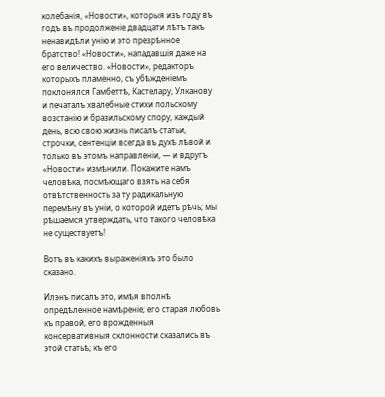колебанія, «Новости», которыя изъ году въ годъ въ продолженіе двадцати лѣтъ такъ ненавидѣли унію и это презрѣнное братство! «Новости», нападавшія даже на его величество. «Новости», редакторъ которыхъ пламенно, съ убѣжденіемъ поклонялся Гамбеттѣ, Кастелару, Улканову и печаталъ хвалебные стихи польскому возстанію и бразильскому спору, каждый день, всю свою жизнь писалъ статьи, строчки, сентенціи всегда въ духѣ лѣвой и только въ этомъ направленіи, — и вдругъ «Новости» измѣнили. Покажите намъ человѣка, посмѣющаго взять на себя отвѣтственность за ту радикальную перемѣну въ уніи, о которой идетъ рѣчь; мы рѣшаемся утверждать, что такого человѣка не существуетъ!

Вотъ въ какихъ выраженіяхъ это было сказано.

Илэнъ писалъ это, имѣя вполнѣ опредѣленное намѣреніе; его старая любовь къ правой, его врожденныя консервативныя склонности сказались въ этой статьѣ; къ его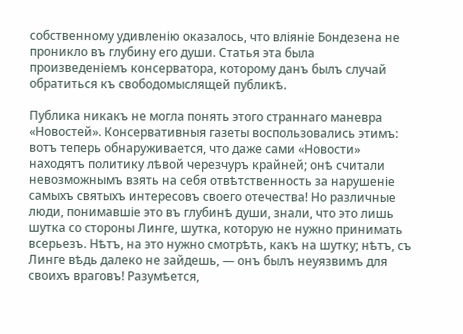собственному удивленію оказалось, что вліяніе Бондезена не проникло въ глубину его души. Статья эта была произведеніемъ консерватора, которому данъ былъ случай обратиться къ свободомыслящей публикѣ.

Публика никакъ не могла понять этого страннаго маневра «Новостей». Консервативныя газеты воспользовались этимъ: вотъ теперь обнаруживается, что даже сами «Новости» находятъ политику лѣвой черезчуръ крайней; онѣ считали невозможнымъ взять на себя отвѣтственность за нарушеніе самыхъ святыхъ интересовъ своего отечества! Но различные люди, понимавшіе это въ глубинѣ души, знали, что это лишь шутка со стороны Линге, шутка, которую не нужно принимать всерьезъ. Нѣтъ, на это нужно смотрѣть, какъ на шутку; нѣтъ, съ Линге вѣдь далеко не зайдешь, — онъ былъ неуязвимъ для своихъ враговъ! Разумѣется,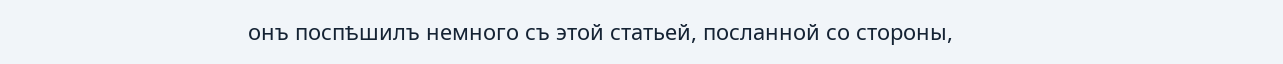онъ поспѣшилъ немного съ этой статьей, посланной со стороны,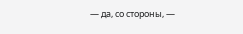— да, со стороны, —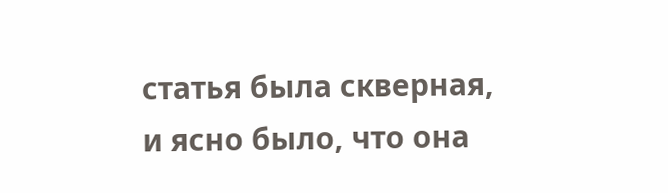статья была скверная, и ясно было, что она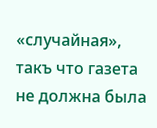«случайная», такъ что газета не должна была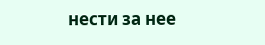нести за нее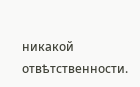никакой отвѣтственности.